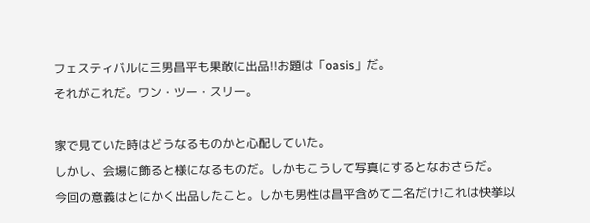フェスティバルに三男昌平も果敢に出品!!お題は「oasis」だ。
それがこれだ。ワン・ツー・スリー。

家で見ていた時はどうなるものかと心配していた。
しかし、会場に飾ると様になるものだ。しかもこうして写真にするとなおさらだ。
今回の意義はとにかく出品したこと。しかも男性は昌平含めて二名だけ!これは快挙以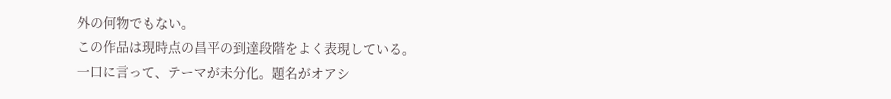外の何物でもない。
この作品は現時点の昌平の到達段階をよく表現している。
一口に言って、テーマが未分化。題名がオアシ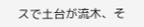スで土台が流木、そ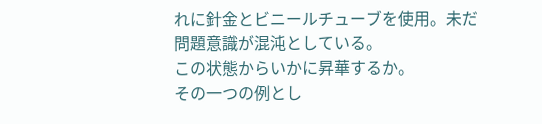れに針金とビニールチューブを使用。未だ問題意識が混沌としている。
この状態からいかに昇華するか。
その一つの例とし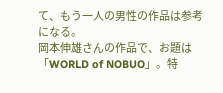て、もう一人の男性の作品は参考になる。
岡本伸雄さんの作品で、お題は「WORLD of NOBUO」。特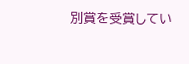別賞を受賞してい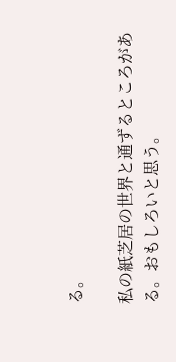る。

私の紙芝居の世界と通ずるところがある。おもしろいと思う。